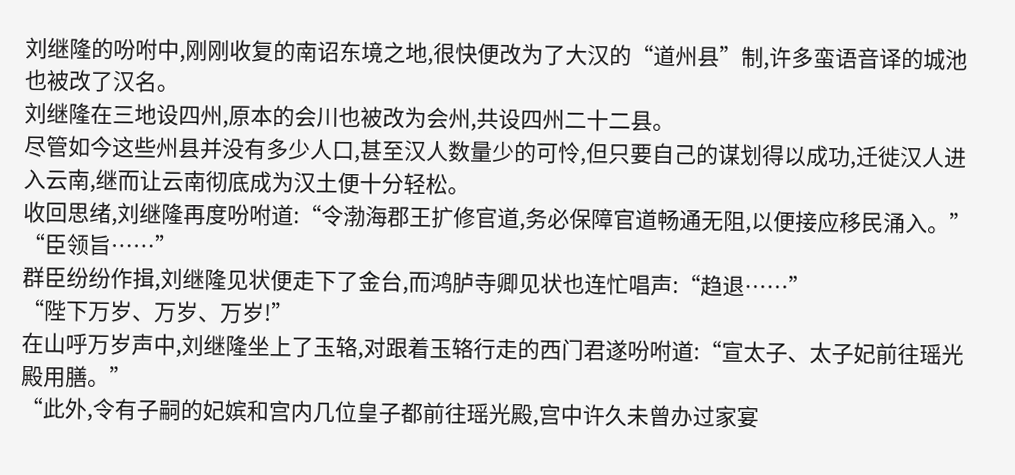刘继隆的吩咐中,刚刚收复的南诏东境之地,很快便改为了大汉的“道州县”制,许多蛮语音译的城池也被改了汉名。
刘继隆在三地设四州,原本的会川也被改为会州,共设四州二十二县。
尽管如今这些州县并没有多少人口,甚至汉人数量少的可怜,但只要自己的谋划得以成功,迁徙汉人进入云南,继而让云南彻底成为汉土便十分轻松。
收回思绪,刘继隆再度吩咐道:“令渤海郡王扩修官道,务必保障官道畅通无阻,以便接应移民涌入。”
“臣领旨……”
群臣纷纷作揖,刘继隆见状便走下了金台,而鸿胪寺卿见状也连忙唱声:“趋退……”
“陛下万岁、万岁、万岁!”
在山呼万岁声中,刘继隆坐上了玉辂,对跟着玉辂行走的西门君遂吩咐道:“宣太子、太子妃前往瑶光殿用膳。”
“此外,令有子嗣的妃嫔和宫内几位皇子都前往瑶光殿,宫中许久未曾办过家宴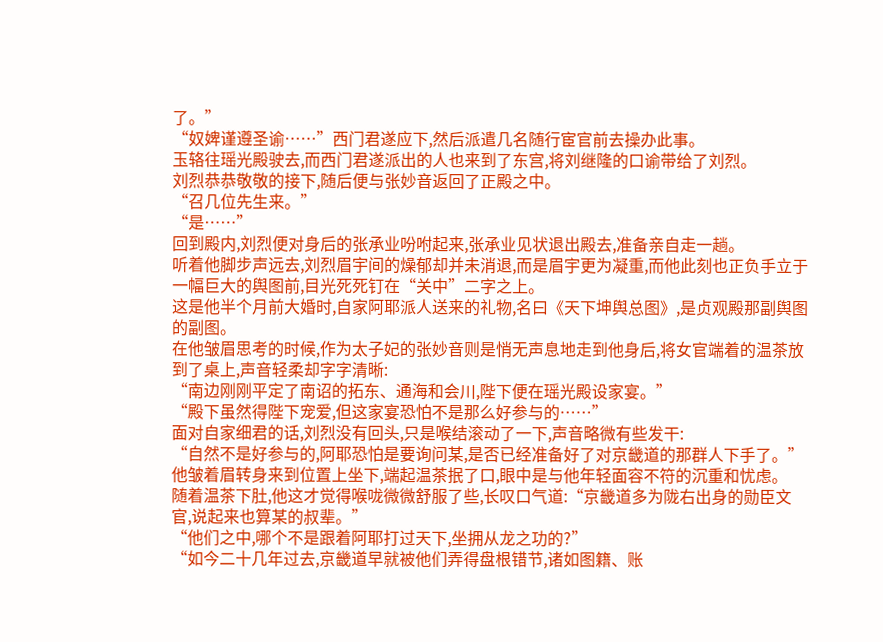了。”
“奴婢谨遵圣谕……”西门君遂应下,然后派遣几名随行宦官前去操办此事。
玉辂往瑶光殿驶去,而西门君遂派出的人也来到了东宫,将刘继隆的口谕带给了刘烈。
刘烈恭恭敬敬的接下,随后便与张妙音返回了正殿之中。
“召几位先生来。”
“是……”
回到殿内,刘烈便对身后的张承业吩咐起来,张承业见状退出殿去,准备亲自走一趟。
听着他脚步声远去,刘烈眉宇间的燥郁却并未消退,而是眉宇更为凝重,而他此刻也正负手立于一幅巨大的舆图前,目光死死钉在“关中”二字之上。
这是他半个月前大婚时,自家阿耶派人送来的礼物,名曰《天下坤舆总图》,是贞观殿那副舆图的副图。
在他皱眉思考的时候,作为太子妃的张妙音则是悄无声息地走到他身后,将女官端着的温茶放到了桌上,声音轻柔却字字清晰:
“南边刚刚平定了南诏的拓东、通海和会川,陛下便在瑶光殿设家宴。”
“殿下虽然得陛下宠爱,但这家宴恐怕不是那么好参与的……”
面对自家细君的话,刘烈没有回头,只是喉结滚动了一下,声音略微有些发干:
“自然不是好参与的,阿耶恐怕是要询问某,是否已经准备好了对京畿道的那群人下手了。”
他皱着眉转身来到位置上坐下,端起温茶抿了口,眼中是与他年轻面容不符的沉重和忧虑。
随着温茶下肚,他这才觉得喉咙微微舒服了些,长叹口气道:“京畿道多为陇右出身的勋臣文官,说起来也算某的叔辈。”
“他们之中,哪个不是跟着阿耶打过天下,坐拥从龙之功的?”
“如今二十几年过去,京畿道早就被他们弄得盘根错节,诸如图籍、账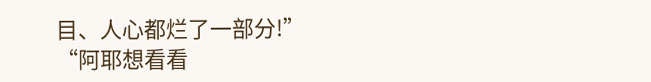目、人心都烂了一部分!”
“阿耶想看看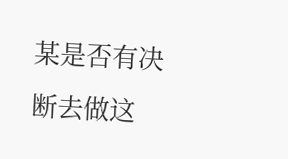某是否有决断去做这